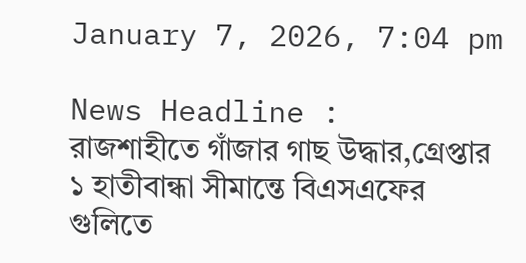January 7, 2026, 7:04 pm

News Headline :
রাজশাহীতে গাঁজার গাছ উদ্ধার,গ্রেপ্তার ১ হাতীবান্ধা সীমান্তে বিএসএফের গুলিতে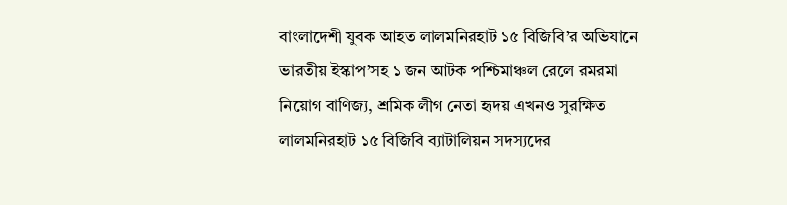বাংলাদেশী যুবক আহত লালমনিরহাট ১৫ বিজিবি’র অভিযানে ভারতীয় ইস্কাপ’সহ ১ জন আটক পশ্চিমাঞ্চল রেলে রমরমা নিয়োগ বাণিজ্য, শ্রমিক লীগ নেতা হৃদয় এখনও সুরক্ষিত লালমনিরহাট ১৫ বিজিবি ব্যাটালিয়ন সদস্যদের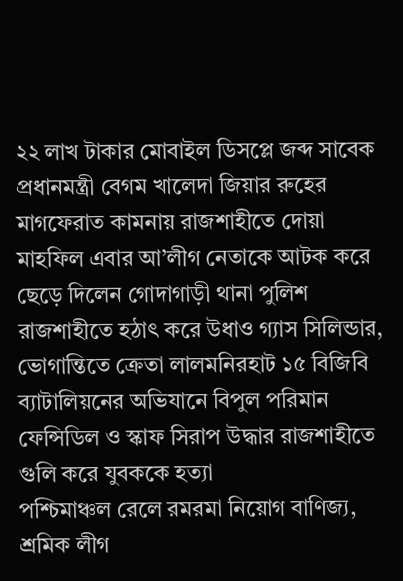২২ লাখ টাকার মোবাইল ডিসপ্লে জব্দ সাবেক প্রধানমন্ত্রী বেগম খালেদা জিয়ার রুহের মাগফেরাত কামনায় রাজশাহীতে দোয়া মাহফিল এবার আ’লীগ নেতাকে আটক করে ছেড়ে দিলেন গোদাগাড়ী থানা পুলিশ রাজশাহীতে হঠাৎ করে উধাও গ্যাস সিলিন্ডার, ভোগান্তিতে ক্রেতা লালমনিরহাট ১৫ বিজিবি ব্যাটালিয়নের অভিযানে বিপুল পরিমান ফেন্সিডিল ও স্কাফ সিরাপ উদ্ধার রাজশাহীতে গুলি করে যুবককে হত্যা
পশ্চিমাঞ্চল রেলে রমরমা নিয়োগ বাণিজ্য, শ্রমিক লীগ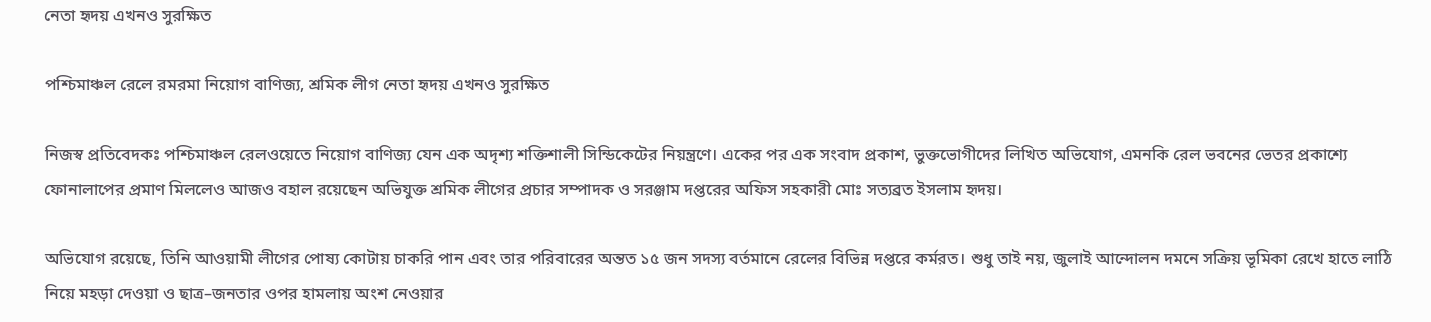নেতা হৃদয় এখনও সুরক্ষিত

পশ্চিমাঞ্চল রেলে রমরমা নিয়োগ বাণিজ্য, শ্রমিক লীগ নেতা হৃদয় এখনও সুরক্ষিত

নিজস্ব প্রতিবেদকঃ পশ্চিমাঞ্চল রেলওয়েতে নিয়োগ বাণিজ্য যেন এক অদৃশ্য শক্তিশালী সিন্ডিকেটের নিয়ন্ত্রণে। একের পর এক সংবাদ প্রকাশ, ভুক্তভোগীদের লিখিত অভিযোগ, এমনকি রেল ভবনের ভেতর প্রকাশ্যে ফোনালাপের প্রমাণ মিললেও আজও বহাল রয়েছেন অভিযুক্ত শ্রমিক লীগের প্রচার সম্পাদক ও সরঞ্জাম দপ্তরের অফিস সহকারী মোঃ সত্যব্রত ইসলাম হৃদয়।

অভিযোগ রয়েছে, তিনি আওয়ামী লীগের পোষ্য কোটায় চাকরি পান এবং তার পরিবারের অন্তত ১৫ জন সদস্য বর্তমানে রেলের বিভিন্ন দপ্তরে কর্মরত। শুধু তাই নয়, জুলাই আন্দোলন দমনে সক্রিয় ভূমিকা রেখে হাতে লাঠি নিয়ে মহড়া দেওয়া ও ছাত্র–জনতার ওপর হামলায় অংশ নেওয়ার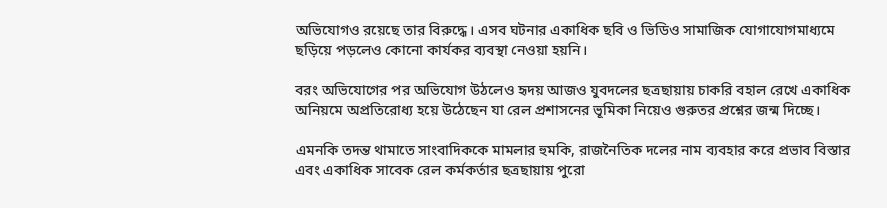অভিযোগও রয়েছে তার বিরুদ্ধে। এসব ঘটনার একাধিক ছবি ও ভিডিও সামাজিক যোগাযোগমাধ্যমে ছড়িয়ে পড়লেও কোনো কার্যকর ব্যবস্থা নেওয়া হয়নি।

বরং অভিযোগের পর অভিযোগ উঠলেও হৃদয় আজও যুবদলের ছত্রছায়ায় চাকরি বহাল রেখে একাধিক অনিয়মে অপ্রতিরোধ্য হয়ে উঠেছেন যা রেল প্রশাসনের ভূমিকা নিয়েও গুরুতর প্রশ্নের জন্ম দিচ্ছে।

এমনকি তদন্ত থামাতে সাংবাদিককে মামলার হুমকি, রাজনৈতিক দলের নাম ব্যবহার করে প্রভাব বিস্তার এবং একাধিক সাবেক রেল কর্মকর্তার ছত্রছায়ায় পুরো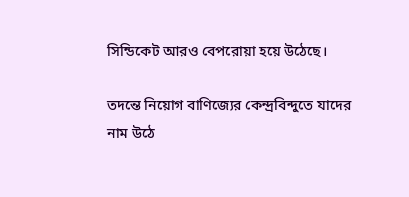সিন্ডিকেট আরও বেপরোয়া হয়ে উঠেছে।

তদন্তে নিয়োগ বাণিজ্যের কেন্দ্রবিন্দুতে যাদের নাম উঠে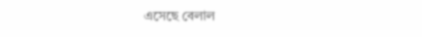এসেছে বেলাল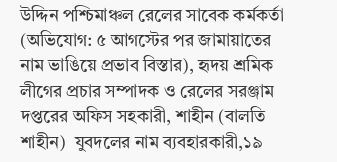উদ্দিন পশ্চিমাঞ্চল রেলের সাবেক কর্মকর্তা (অভিযোগ: ৫ আগস্টের পর জামায়াতের নাম ভাঙিয়ে প্রভাব বিস্তার), হৃদয় শ্রমিক লীগের প্রচার সম্পাদক ও রেলের সরঞ্জাম দপ্তরের অফিস সহকারী, শাহীন (বালতি শাহীন)  যুবদলের নাম ব্যবহারকারী,১৯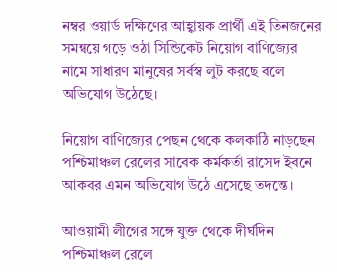নম্বর ওয়ার্ড দক্ষিণের আহ্বায়ক প্রার্থী এই তিনজনের সমন্বয়ে গড়ে ওঠা সিন্ডিকেট নিয়োগ বাণিজ্যের নামে সাধারণ মানুষের সর্বস্ব লুট করছে বলে অভিযোগ উঠেছে।

নিয়োগ বাণিজ্যের পেছন থেকে কলকাঠি নাড়ছেন পশ্চিমাঞ্চল রেলের সাবেক কর্মকর্তা রাসেদ ইবনে আকবর এমন অভিযোগ উঠে এসেছে তদন্তে।

আওয়ামী লীগের সঙ্গে যুক্ত থেকে দীর্ঘদিন পশ্চিমাঞ্চল রেলে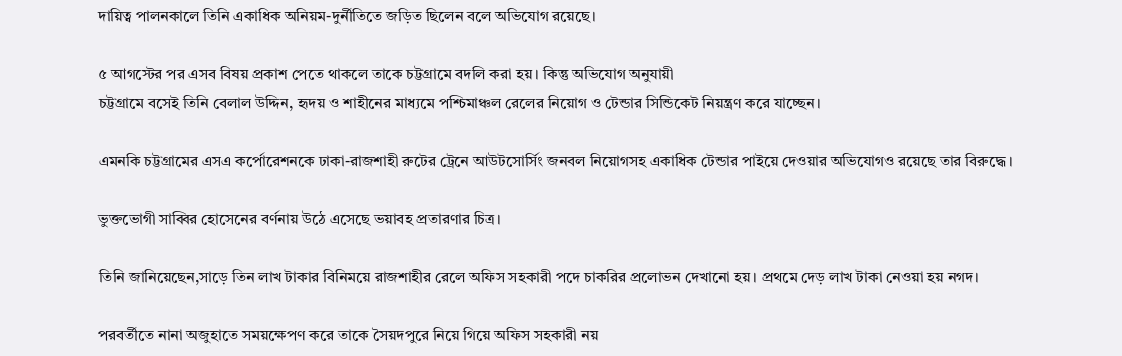দায়িত্ব পালনকালে তিনি একাধিক অনিয়ম-দুর্নীতিতে জড়িত ছিলেন বলে অভিযোগ রয়েছে।

৫ আগস্টের পর এসব বিষয় প্রকাশ পেতে থাকলে তাকে চট্টগ্রামে বদলি করা হয়। কিন্তু অভিযোগ অনুযায়ী
চট্টগ্রামে বসেই তিনি বেলাল উদ্দিন, হৃদয় ও শাহীনের মাধ্যমে পশ্চিমাঞ্চল রেলের নিয়োগ ও টেন্ডার সিন্ডিকেট নিয়ন্ত্রণ করে যাচ্ছেন।

এমনকি চট্টগ্রামের এসএ কর্পোরেশনকে ঢাকা-রাজশাহী রুটের ট্রেনে আউটসোর্সিং জনবল নিয়োগসহ একাধিক টেন্ডার পাইয়ে দেওয়ার অভিযোগও রয়েছে তার বিরুদ্ধে।

ভুক্তভোগী সাব্বির হোসেনের বর্ণনায় উঠে এসেছে ভয়াবহ প্রতারণার চিত্র।

তিনি জানিয়েছেন,সাড়ে তিন লাখ টাকার বিনিময়ে রাজশাহীর রেলে অফিস সহকারী পদে চাকরির প্রলোভন দেখানো হয়। প্রথমে দেড় লাখ টাকা নেওয়া হয় নগদ।

পরবর্তীতে নানা অজুহাতে সময়ক্ষেপণ করে তাকে সৈয়দপুরে নিয়ে গিয়ে অফিস সহকারী নয়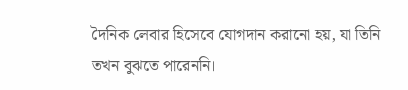দৈনিক লেবার হিসেবে যোগদান করানো হয়, যা তিনি তখন বুঝতে পারেননি।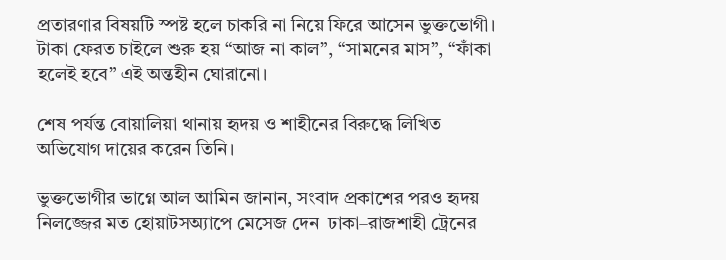প্রতারণার বিষয়টি স্পষ্ট হলে চাকরি না নিয়ে ফিরে আসেন ভুক্তভোগী। টাকা ফেরত চাইলে শুরু হয় “আজ না কাল”, “সামনের মাস”, “ফাঁকা হলেই হবে” এই অন্তহীন ঘোরানো।

শেষ পর্যন্ত বোয়ালিয়া থানায় হৃদয় ও শাহীনের বিরুদ্ধে লিখিত অভিযোগ দায়ের করেন তিনি।

ভুক্তভোগীর ভাগ্নে আল আমিন জানান, সংবাদ প্রকাশের পরও হৃদয় নিলজ্জের মত হোয়াটসঅ্যাপে মেসেজ দেন  ঢাকা–রাজশাহী ট্রেনের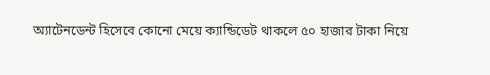অ্যাটেনডেন্ট হিসেবে কোনো মেয়ে ক্যান্ডিডেট থাকলে ৫০ হাজার টাকা নিয়ে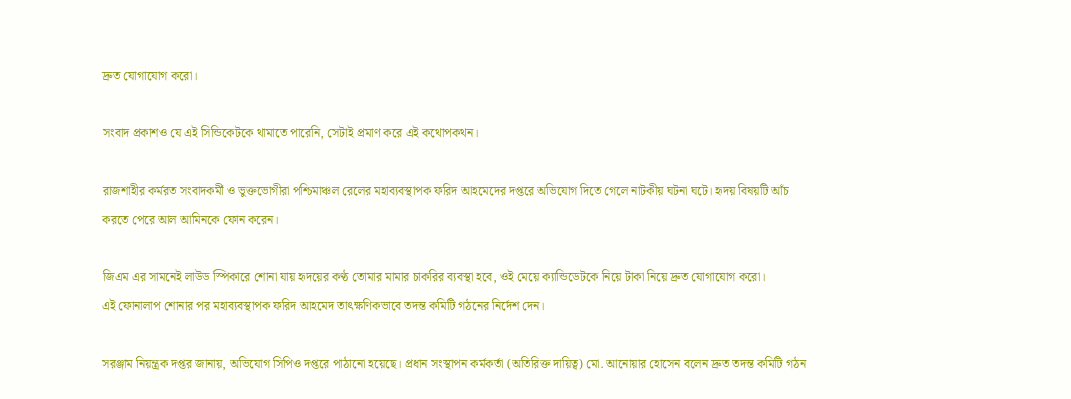দ্রুত যোগাযোগ করো।

সংবাদ প্রকাশও যে এই সিন্ডিকেটকে থামাতে পারেনি, সেটাই প্রমাণ করে এই কথোপকথন।

রাজশাহীর কর্মরত সংবাদকর্মী ও ভুক্তভোগীরা পশ্চিমাঞ্চল রেলের মহাব্যবস্থাপক ফরিদ আহমেদের দপ্তরে অভিযোগ দিতে গেলে নাটকীয় ঘটনা ঘটে। হৃদয় বিষয়টি আঁচ করতে পেরে আল আমিনকে ফোন করেন।

জিএম এর সামনেই লাউড স্পিকারে শোনা যায় হৃদয়ের কণ্ঠ তোমার মামার চাকরির ব্যবস্থা হবে, ওই মেয়ে ক্যান্ডিডেটকে নিয়ে টাকা নিয়ে দ্রুত যোগাযোগ করো।
এই ফোনালাপ শোনার পর মহাব্যবস্থাপক ফরিদ আহমেদ তাৎক্ষণিকভাবে তদন্ত কমিটি গঠনের নির্দেশ দেন।

সরঞ্জাম নিয়ন্ত্রক দপ্তর জানায়, অভিযোগ সিপিও দপ্তরে পাঠানো হয়েছে। প্রধান সংস্থাপন কর্মকর্তা (অতিরিক্ত দায়িত্ব) মো. আনোয়ার হোসেন বলেন দ্রুত তদন্ত কমিটি গঠন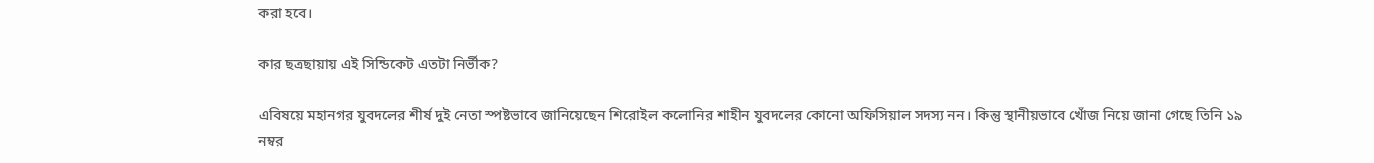করা হবে।

কার ছত্রছায়ায় এই সিন্ডিকেট এতটা নির্ভীক?

এবিষয়ে মহানগর যুবদলের শীর্ষ দুই নেতা স্পষ্টভাবে জানিয়েছেন শিরোইল কলোনির শাহীন যুবদলের কোনো অফিসিয়াল সদস্য নন। কিন্তু স্থানীয়ভাবে খোঁজ নিয়ে জানা গেছে তিনি ১৯ নম্বর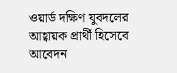ওয়ার্ড দক্ষিণ যুবদলের আহ্বায়ক প্রার্থী হিসেবে আবেদন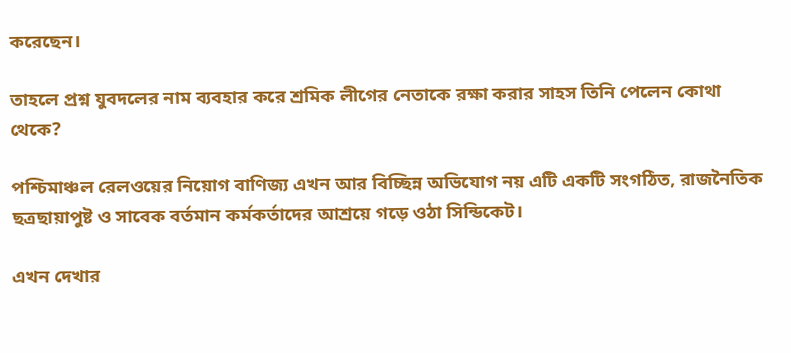করেছেন।

তাহলে প্রশ্ন যুবদলের নাম ব্যবহার করে শ্রমিক লীগের নেতাকে রক্ষা করার সাহস তিনি পেলেন কোথা থেকে?

পশ্চিমাঞ্চল রেলওয়ের নিয়োগ বাণিজ্য এখন আর বিচ্ছিন্ন অভিযোগ নয় এটি একটি সংগঠিত, রাজনৈতিক ছত্রছায়াপুষ্ট ও সাবেক বর্তমান কর্মকর্তাদের আশ্রয়ে গড়ে ওঠা সিন্ডিকেট।

এখন দেখার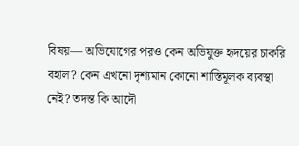বিষয়— অভিযোগের পরও কেন অভিযুক্ত হৃদয়ের চাকরি বহাল? কেন এখনো দৃশ্যমান কোনো শাস্তিমূলক ব্যবস্থা নেই? তদন্ত কি আদৌ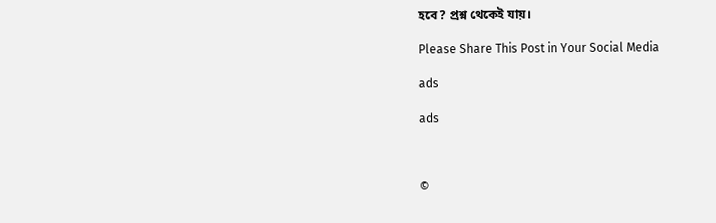হবে? প্রশ্ন থেকেই যায়।

Please Share This Post in Your Social Media

ads

ads



©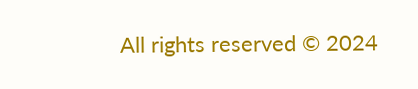All rights reserved © 2024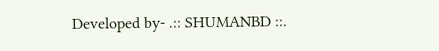Developed by- .:: SHUMANBD ::.